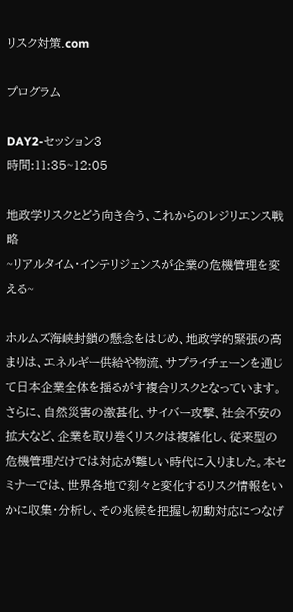リスク対策.com

プログラム

DAY2-セッション3
時間:11:35~12:05

地政学リスクとどう向き合う、これからのレジリエンス戦略
~リアルタイム・インテリジェンスが企業の危機管理を変える~

ホルムズ海峡封鎖の懸念をはじめ、地政学的緊張の高まりは、エネルギー供給や物流、サプライチェーンを通じて日本企業全体を揺るがす複合リスクとなっています。さらに、自然災害の激甚化、サイバー攻撃、社会不安の拡大など、企業を取り巻くリスクは複雑化し、従来型の危機管理だけでは対応が難しい時代に入りました。本セミナーでは、世界各地で刻々と変化するリスク情報をいかに収集・分析し、その兆候を把握し初動対応につなげ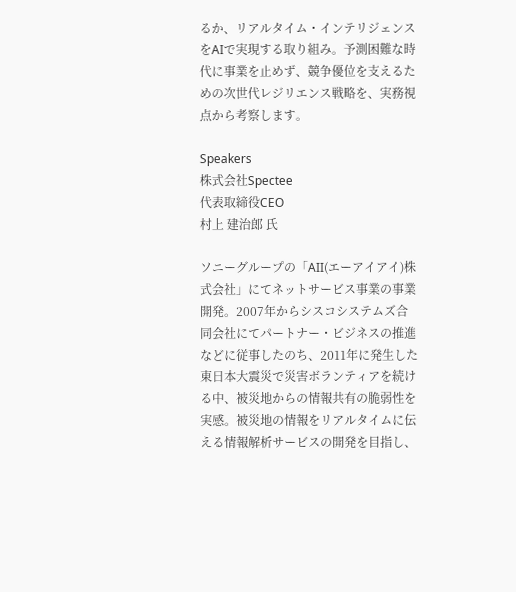るか、リアルタイム・インテリジェンスをAIで実現する取り組み。予測困難な時代に事業を止めず、競争優位を支えるための次世代レジリエンス戦略を、実務視点から考察します。

Speakers
株式会社Spectee
代表取締役CEO
村上 建治郎 氏

ソニーグループの「AII(エーアイアイ)株式会社」にてネットサービス事業の事業開発。2007年からシスコシステムズ合同会社にてパートナー・ビジネスの推進などに従事したのち、2011年に発生した東日本大震災で災害ボランティアを続ける中、被災地からの情報共有の脆弱性を実感。被災地の情報をリアルタイムに伝える情報解析サービスの開発を目指し、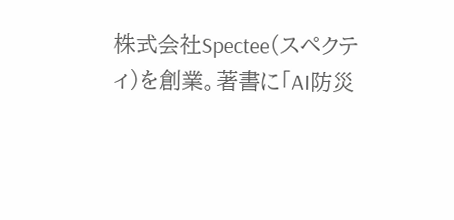株式会社Spectee(スペクティ)を創業。著書に「AI防災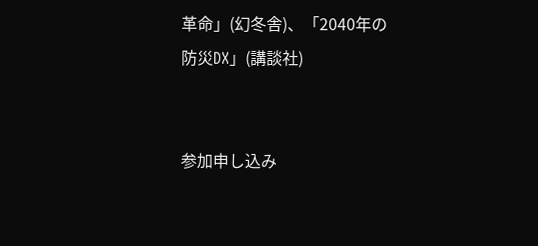革命」(幻冬舎)、「2040年の防災DX」(講談社)


参加申し込み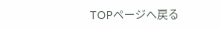TOPページへ戻る